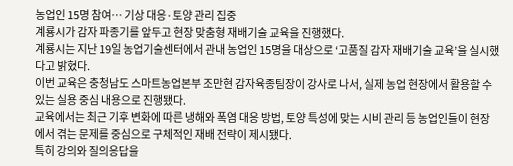농업인 15명 참여… 기상 대응·토양 관리 집중
계룡시가 감자 파종기를 앞두고 현장 맞춤형 재배기술 교육을 진행했다.
계룡시는 지난 19일 농업기술센터에서 관내 농업인 15명을 대상으로 ‘고품질 감자 재배기술 교육’을 실시했다고 밝혔다.
이번 교육은 충청남도 스마트농업본부 조만현 감자육종팀장이 강사로 나서, 실제 농업 현장에서 활용할 수 있는 실용 중심 내용으로 진행됐다.
교육에서는 최근 기후 변화에 따른 냉해와 폭염 대응 방법, 토양 특성에 맞는 시비 관리 등 농업인들이 현장에서 겪는 문제를 중심으로 구체적인 재배 전략이 제시됐다.
특히 강의와 질의응답을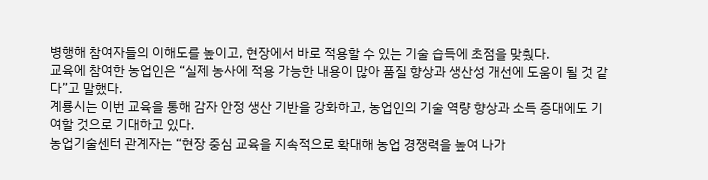병행해 참여자들의 이해도를 높이고, 현장에서 바로 적용할 수 있는 기술 습득에 초점을 맞췄다.
교육에 참여한 농업인은 “실제 농사에 적용 가능한 내용이 많아 품질 향상과 생산성 개선에 도움이 될 것 같다”고 말했다.
계룡시는 이번 교육을 통해 감자 안정 생산 기반을 강화하고, 농업인의 기술 역량 향상과 소득 증대에도 기여할 것으로 기대하고 있다.
농업기술센터 관계자는 “현장 중심 교육을 지속적으로 확대해 농업 경쟁력을 높여 나가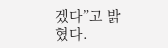겠다”고 밝혔다.